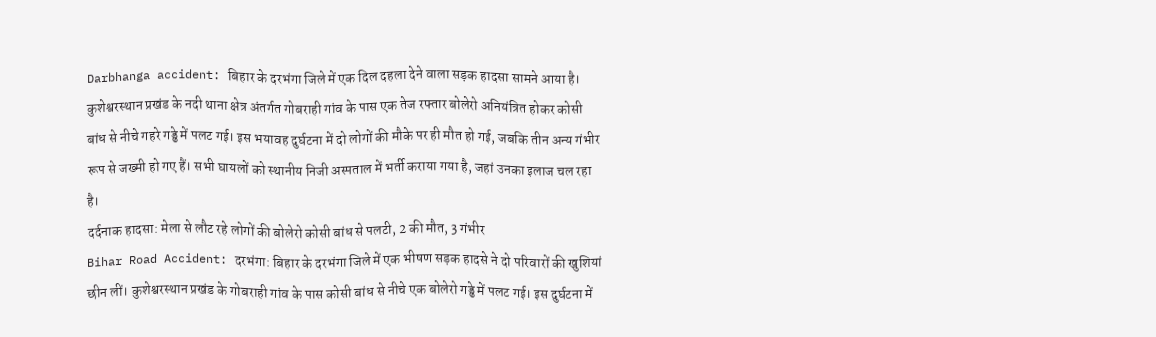Darbhanga accident: बिहार के दरभंगा जिले में एक दिल दहला देने वाला सड़क हादसा सामने आया है। कुशेश्वरस्थान प्रखंड के नदी थाना क्षेत्र अंतर्गत गोबराही गांव के पास एक तेज रफ्तार बोलेरो अनियंत्रित होकर कोसी बांध से नीचे गहरे गड्ढे में पलट गई। इस भयावह दुर्घटना में दो लोगों की मौके पर ही मौत हो गई, जबकि तीन अन्य गंभीर रूप से जख्मी हो गए हैं। सभी घायलों को स्थानीय निजी अस्पताल में भर्ती कराया गया है, जहां उनका इलाज चल रहा है।
दर्दनाक हादसा: मेला से लौट रहे लोगों की बोलेरो कोसी बांध से पलटी, 2 की मौत, 3 गंभीर
Bihar Road Accident: दरभंगा: बिहार के दरभंगा जिले में एक भीषण सड़क हादसे ने दो परिवारों की खुशियां छीन लीं। कुशेश्वरस्थान प्रखंड के गोबराही गांव के पास कोसी बांध से नीचे एक बोलेरो गड्ढे में पलट गई। इस दुर्घटना में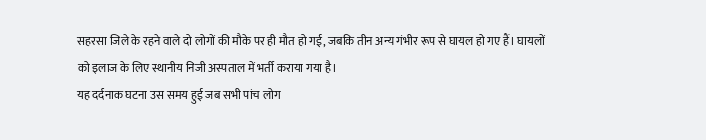सहरसा जिले के रहने वाले दो लोगों की मौके पर ही मौत हो गई, जबकि तीन अन्य गंभीर रूप से घायल हो गए हैं। घायलों को इलाज के लिए स्थानीय निजी अस्पताल में भर्ती कराया गया है।
यह दर्दनाक घटना उस समय हुई जब सभी पांच लोग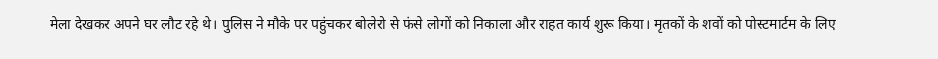मेला देखकर अपने घर लौट रहे थे। पुलिस ने मौके पर पहुंचकर बोलेरो से फंसे लोगों को निकाला और राहत कार्य शुरू किया। मृतकों के शवों को पोस्टमार्टम के लिए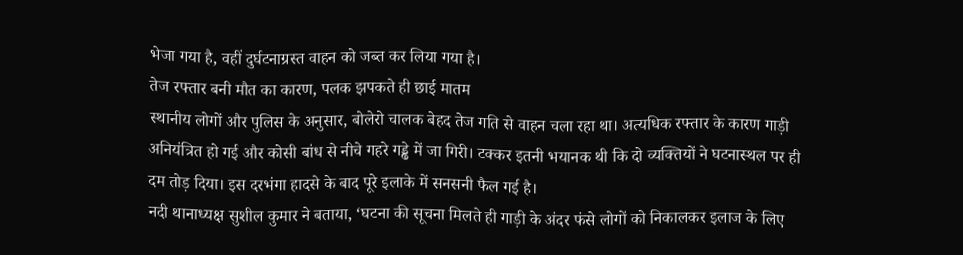भेजा गया है, वहीं दुर्घटनाग्रस्त वाहन को जब्त कर लिया गया है।
तेज रफ्तार बनी मौत का कारण, पलक झपकते ही छाई मातम
स्थानीय लोगों और पुलिस के अनुसार, बोलेरो चालक बेहद तेज गति से वाहन चला रहा था। अत्यधिक रफ्तार के कारण गाड़ी अनियंत्रित हो गई और कोसी बांध से नीचे गहरे गड्ढे में जा गिरी। टक्कर इतनी भयानक थी कि दो व्यक्तियों ने घटनास्थल पर ही दम तोड़ दिया। इस दरभंगा हादसे के बाद पूरे इलाके में सनसनी फैल गई है।
नदी थानाध्यक्ष सुशील कुमार ने बताया, ‘घटना की सूचना मिलते ही गाड़ी के अंदर फंसे लोगों को निकालकर इलाज के लिए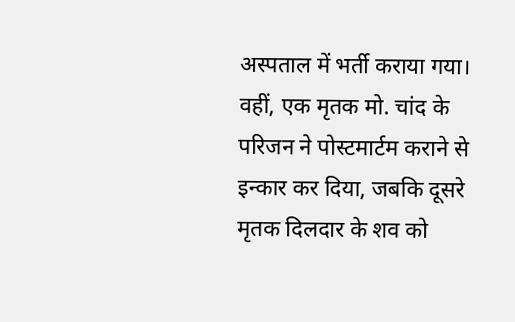अस्पताल में भर्ती कराया गया। वहीं, एक मृतक मो. चांद के परिजन ने पोस्टमार्टम कराने से इन्कार कर दिया, जबकि दूसरे मृतक दिलदार के शव को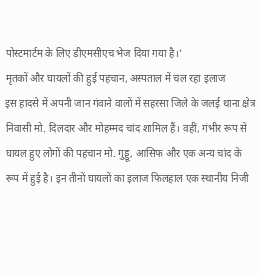पोस्टमार्टम के लिए डीएमसीएच भेज दिया गया है।’
मृतकों और घायलों की हुई पहचान, अस्पताल में चल रहा इलाज
इस हादसे में अपनी जान गंवाने वालों में सहरसा जिले के जलई थाना क्षेत्र निवासी मो. दिलदार और मोहम्मद चांद शामिल हैं। वहीं, गंभीर रूप से घायल हुए लोगों की पहचान मो. गुड्डू, आसिफ और एक अन्य चांद के रूप में हुई है। इन तीनों घायलों का इलाज फिलहाल एक स्थानीय निजी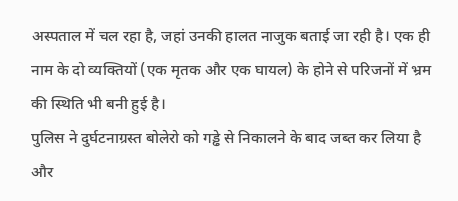अस्पताल में चल रहा है, जहां उनकी हालत नाजुक बताई जा रही है। एक ही नाम के दो व्यक्तियों (एक मृतक और एक घायल) के होने से परिजनों में भ्रम की स्थिति भी बनी हुई है।
पुलिस ने दुर्घटनाग्रस्त बोलेरो को गड्ढे से निकालने के बाद जब्त कर लिया है और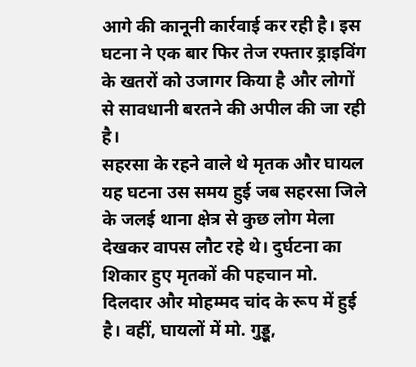आगे की कानूनी कार्रवाई कर रही है। इस घटना ने एक बार फिर तेज रफ्तार ड्राइविंग के खतरों को उजागर किया है और लोगों से सावधानी बरतने की अपील की जा रही है।
सहरसा के रहने वाले थे मृतक और घायल
यह घटना उस समय हुई जब सहरसा जिले के जलई थाना क्षेत्र से कुछ लोग मेला देखकर वापस लौट रहे थे। दुर्घटना का शिकार हुए मृतकों की पहचान मो. दिलदार और मोहम्मद चांद के रूप में हुई है। वहीं, घायलों में मो. गुड्डू,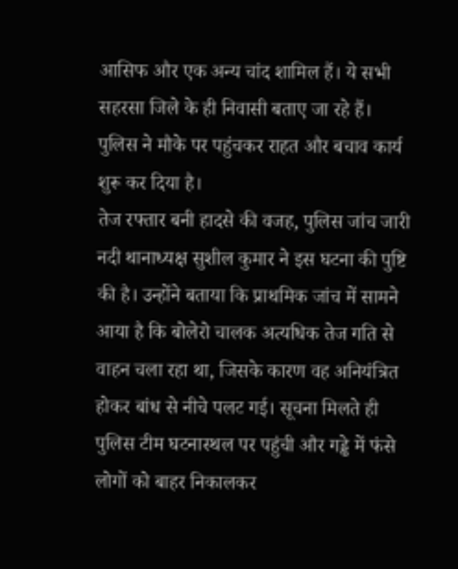आसिफ और एक अन्य चांद शामिल हैं। ये सभी सहरसा जिले के ही निवासी बताए जा रहे हैं। पुलिस ने मौके पर पहुंचकर राहत और बचाव कार्य शुरू कर दिया है।
तेज रफ्तार बनी हादसे की वजह, पुलिस जांच जारी
नदी थानाध्यक्ष सुशील कुमार ने इस घटना की पुष्टि की है। उन्होंने बताया कि प्राथमिक जांच में सामने आया है कि बोलेरो चालक अत्यधिक तेज गति से वाहन चला रहा था, जिसके कारण वह अनियंत्रित होकर बांध से नीचे पलट गई। सूचना मिलते ही पुलिस टीम घटनास्थल पर पहुंची और गड्ढे में फंसे लोगों को बाहर निकालकर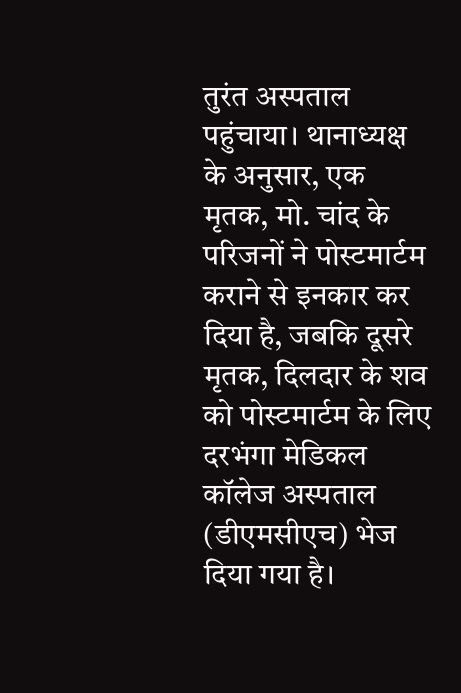तुरंत अस्पताल पहुंचाया। थानाध्यक्ष के अनुसार, एक मृतक, मो. चांद के परिजनों ने पोस्टमार्टम कराने से इनकार कर दिया है, जबकि दूसरे मृतक, दिलदार के शव को पोस्टमार्टम के लिए दरभंगा मेडिकल कॉलेज अस्पताल (डीएमसीएच) भेज दिया गया है।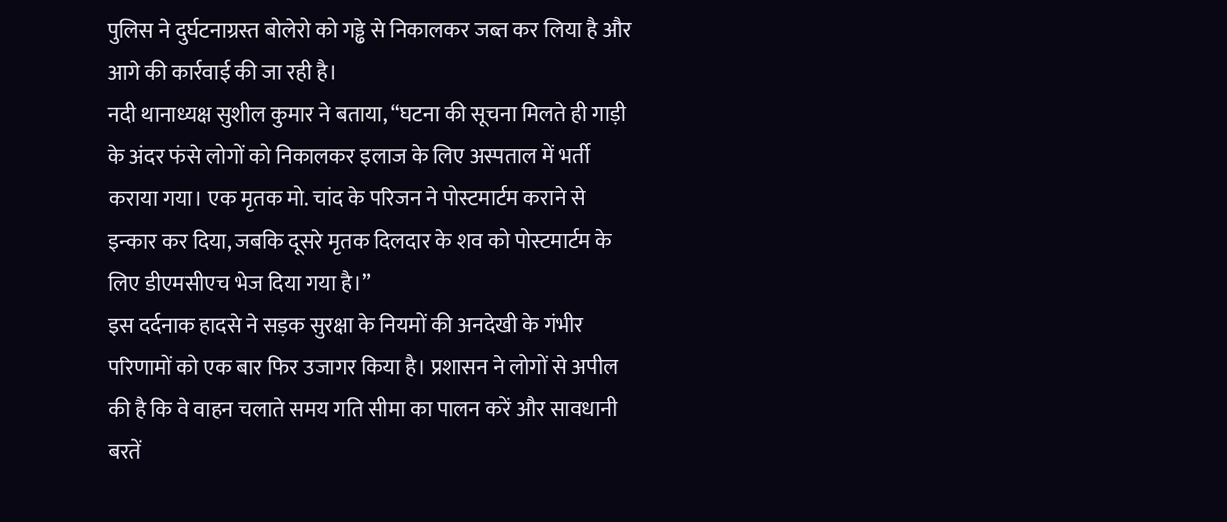पुलिस ने दुर्घटनाग्रस्त बोलेरो को गड्ढे से निकालकर जब्त कर लिया है और आगे की कार्रवाई की जा रही है।
नदी थानाध्यक्ष सुशील कुमार ने बताया, “घटना की सूचना मिलते ही गाड़ी के अंदर फंसे लोगों को निकालकर इलाज के लिए अस्पताल में भर्ती कराया गया। एक मृतक मो. चांद के परिजन ने पोस्टमार्टम कराने से इन्कार कर दिया, जबकि दूसरे मृतक दिलदार के शव को पोस्टमार्टम के लिए डीएमसीएच भेज दिया गया है।”
इस दर्दनाक हादसे ने सड़क सुरक्षा के नियमों की अनदेखी के गंभीर परिणामों को एक बार फिर उजागर किया है। प्रशासन ने लोगों से अपील की है कि वे वाहन चलाते समय गति सीमा का पालन करें और सावधानी बरतें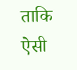ताकि ऐसी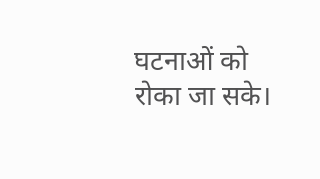घटनाओं को रोका जा सके।